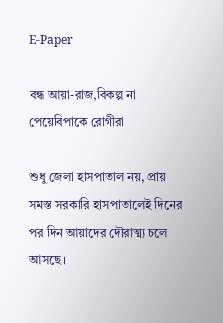E-Paper

বন্ধ আয়া-রাজ,বিকল্প না পেয়েবিপাকে রোগীরা

শুধু জেলা হাসপাতাল নয়, প্রায় সমস্ত সরকারি হাসপাতালেই দিনের পর দিন আয়াদের দৌরাত্ম্য চলে আসছে।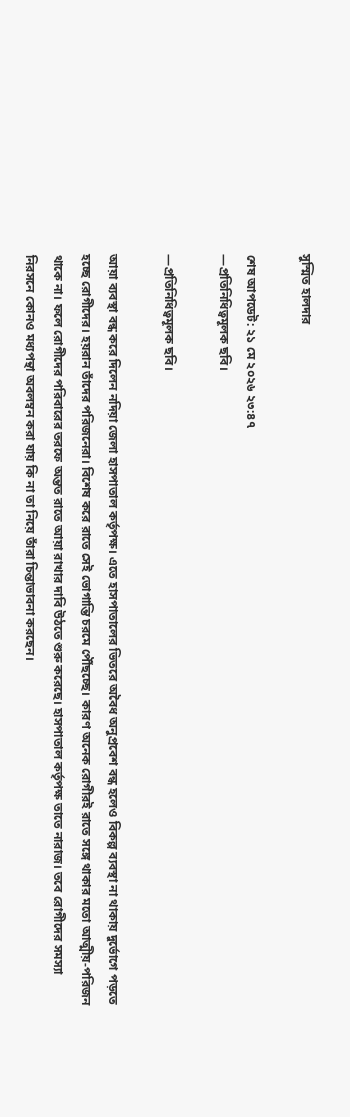সুস্মিত হালদার

শেষ আপডেট: ২১ মে ২০২৬ ২৩:৪৭
—প্রতিনিধিত্বমূলক ছবি।

—প্রতিনিধিত্বমূলক ছবি।

আয়া ব্যবস্থা বন্ধ করে দিলেন নদিয়া জেলা হাসপাতাল কর্তৃপক্ষ। এতে হাসপাতালের ভিতরে অবৈধ অনুপ্রবেশ বন্ধ হলেও বিকল্প ব্যবস্থা না থাকায় দুর্ভোগে পড়তে হচ্ছে রোগীদের। হয়রান তাঁদের পরিজনেরা। বিশেষ করে রাতে সেই ভোগান্তি চরমে পৌঁছচ্ছে। কারণ অনেক রোগীরই রাতে সঙ্গে থাকার মতো আত্মীয়-পরিজন থাকে না। ফলে রোগীদের পরিবারের তরফে অন্তত রাতে আয়া রাখার দাবি উঠতে শুরু করেছে। হাসপাতাল কর্তৃপক্ষ তাতে নারাজ। তবে রোগীদের সমস্যা নিরসনে কোনও মধ্যপন্থা অবলম্বন করা যায় কি না তা নিয়ে তাঁরা চিন্তাভাবনা করছেন।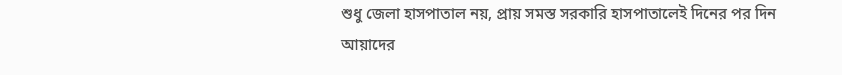শুধু জেলা হাসপাতাল নয়, প্রায় সমস্ত সরকারি হাসপাতালেই দিনের পর দিন আয়াদের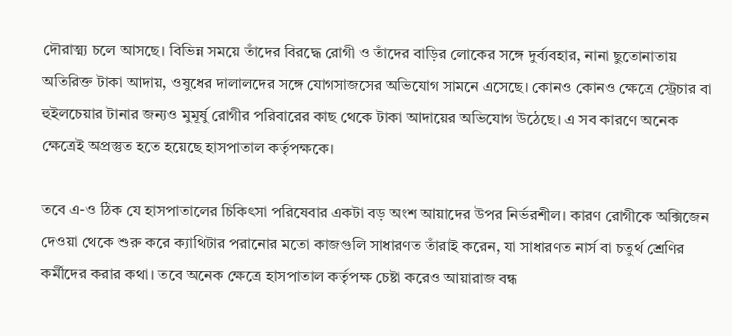দৌরাত্ম্য চলে আসছে। বিভিন্ন সময়ে তাঁদের বিরদ্ধে রোগী ও তাঁদের বাড়ির লোকের সঙ্গে দুর্ব্যবহার, নানা ছুতোনাতায় অতিরিক্ত টাকা আদায়, ওষুধের দালালদের সঙ্গে যোগসাজসের অভিযোগ সামনে এসেছে। কোনও কোনও ক্ষেত্রে স্ট্রেচার বা হুইলচেয়ার টানার জন্যও মুমূর্ষু রোগীর পরিবারের কাছ থেকে টাকা আদায়ের অভিযোগ উঠেছে। এ সব কারণে অনেক ক্ষেত্রেই অপ্রস্তুত হতে হয়েছে হাসপাতাল কর্তৃপক্ষকে।

তবে এ-ও ঠিক যে হাসপাতালের চিকিৎসা পরিষেবার একটা বড় অংশ আয়াদের উপর নির্ভরশীল। কারণ রোগীকে অক্সিজেন দেওয়া থেকে শুরু করে ক্যাথিটার পরানোর মতো কাজগুলি সাধারণত তাঁরাই করেন, যা সাধারণত নার্স বা চতুর্থ শ্রেণির কর্মীদের করার কথা। তবে অনেক ক্ষেত্রে হাসপাতাল কর্তৃপক্ষ চেষ্টা করেও আয়ারাজ বন্ধ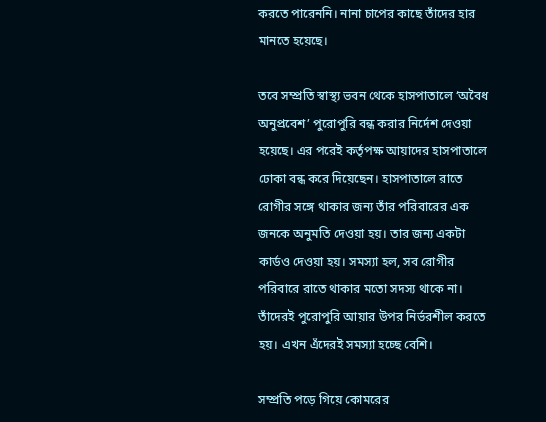করতে পারেননি। নানা চাপের কাছে তাঁদের হার মানতে হয়েছে।

তবে সম্প্রতি স্বাস্থ্য ভবন থেকে হাসপাতালে ‘অবৈধ অনুপ্রবেশ’ পুরোপুরি বন্ধ করার নির্দেশ দেওয়া হয়েছে। এর পরেই কর্তৃপক্ষ আয়াদের হাসপাতালে ঢোকা বন্ধ করে দিয়েছেন। হাসপাতালে রাতে রোগীর সঙ্গে থাকার জন্য তাঁর পরিবারের এক জনকে অনুমতি দেওয়া হয়। তার জন্য একটা কার্ডও দেওয়া হয়। সমস্যা হল, সব রোগীর পরিবারে রাতে থাকার মতো সদস্য থাকে না। তাঁদেরই পুরোপুরি আয়ার উপর নির্ভরশীল করতে হয়। এখন এঁদেরই সমস্যা হচ্ছে বেশি।

সম্প্রতি পড়ে গিয়ে কোমরের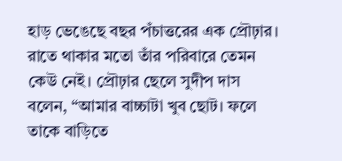হাড় ভেঙেছে বছর পঁচাত্তরের এক প্রৌঢ়ার। রাতে থাকার মতো তাঁর পরিবারে তেমন কেউ নেই। প্রৌঢ়ার ছেলে সুদীপ দাস বলেন, “আমার বাচ্চাটা খুব ছোট। ফলে তাকে বাড়িতে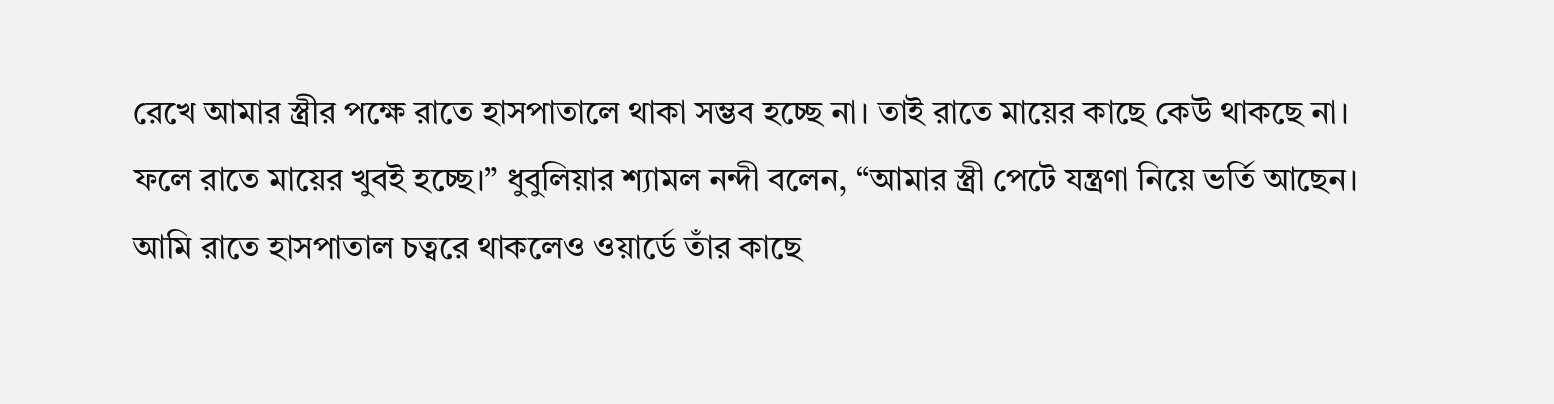রেখে আমার স্ত্রীর পক্ষে রাতে হাসপাতালে থাকা সম্ভব হচ্ছে না। তাই রাতে মায়ের কাছে কেউ থাকছে না। ফলে রাতে মায়ের খুবই হচ্ছে।” ধুবুলিয়ার শ্যামল নন্দী বলেন, “আমার স্ত্রী পেটে যন্ত্রণা নিয়ে ভর্তি আছেন। আমি রাতে হাসপাতাল চত্বরে থাকলেও ওয়ার্ডে তাঁর কাছে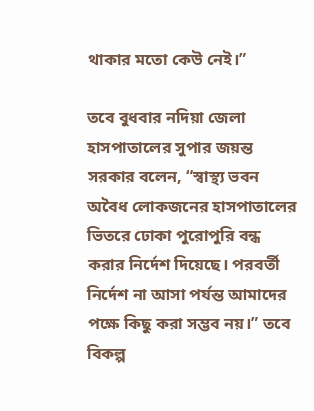থাকার মতো কেউ নেই।”

তবে বুধবার নদিয়া জেলা হাসপাতালের সুপার জয়ন্ত সরকার বলেন, “স্বাস্থ্য ভবন অবৈধ লোকজনের হাসপাতালের ভিতরে ঢোকা পুরোপুরি বন্ধ করার নির্দেশ দিয়েছে। পরবর্তী নির্দেশ না আসা পর্যন্ত আমাদের পক্ষে কিছু করা সম্ভব নয়।” তবে বিকল্প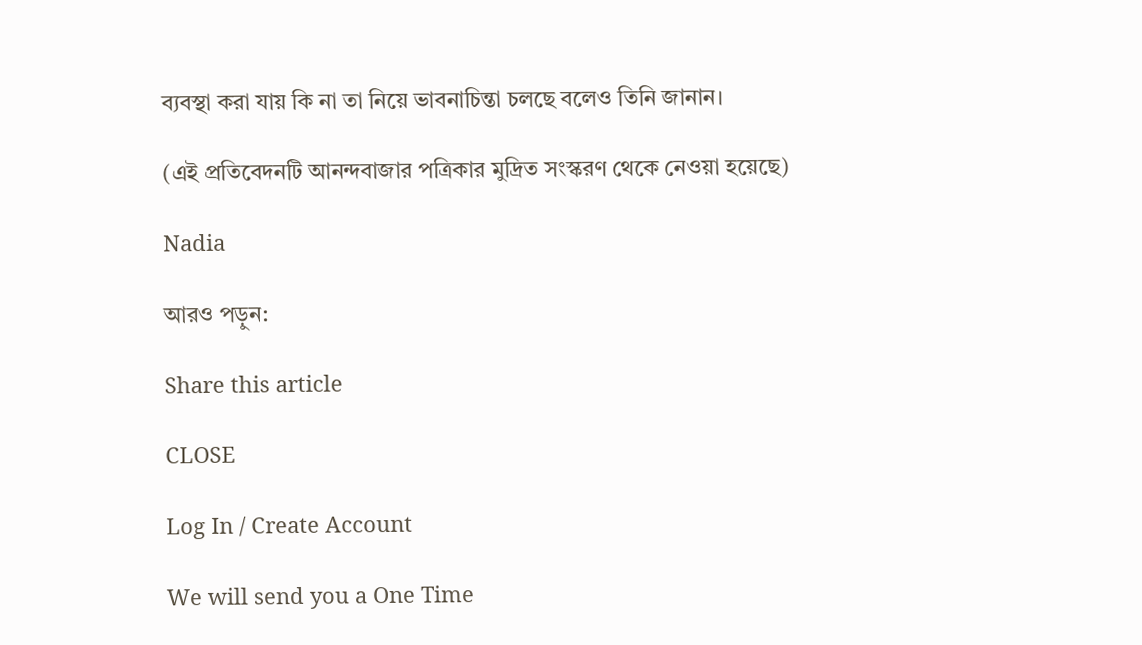ব্যবস্থা করা যায় কি না তা নিয়ে ভাবনাচিন্তা চলছে বলেও তিনি জানান।

(এই প্রতিবেদনটি আনন্দবাজার পত্রিকার মুদ্রিত সংস্করণ থেকে নেওয়া হয়েছে)

Nadia

আরও পড়ুন:

Share this article

CLOSE

Log In / Create Account

We will send you a One Time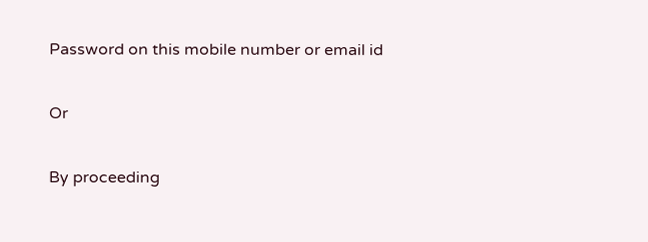Password on this mobile number or email id

Or

By proceeding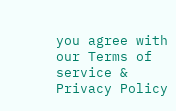you agree with our Terms of service & Privacy Policy